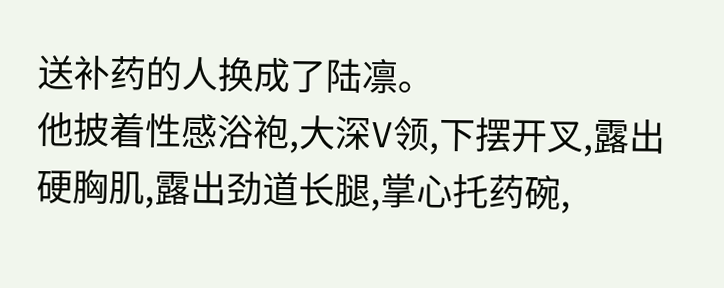送补药的人换成了陆凛。
他披着性感浴袍,大深V领,下摆开叉,露出硬胸肌,露出劲道长腿,掌心托药碗,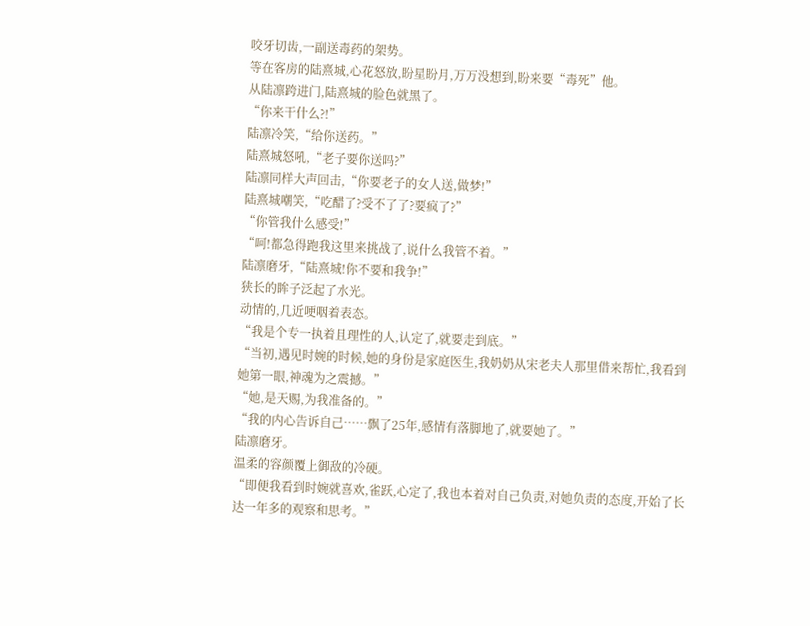咬牙切齿,一副送毒药的架势。
等在客房的陆熹城,心花怒放,盼星盼月,万万没想到,盼来要“毒死”他。
从陆凛跨进门,陆熹城的脸色就黑了。
“你来干什么?!”
陆凛冷笑,“给你送药。”
陆熹城怒吼,“老子要你送吗?”
陆凛同样大声回击,“你要老子的女人送,做梦!”
陆熹城嘲笑,“吃醋了?受不了了?要疯了?”
“你管我什么感受!”
“呵!都急得跑我这里来挑战了,说什么我管不着。”
陆凛磨牙,“陆熹城!你不要和我争!”
狭长的眸子泛起了水光。
动情的,几近哽咽着表态。
“我是个专一执着且理性的人,认定了,就要走到底。”
“当初,遇见时婉的时候,她的身份是家庭医生,我奶奶从宋老夫人那里借来帮忙,我看到她第一眼,神魂为之震撼。”
“她,是天赐,为我准备的。”
“我的内心告诉自己……飘了25年,感情有落脚地了,就要她了。”
陆凛磨牙。
温柔的容颜覆上御敌的冷硬。
“即便我看到时婉就喜欢,雀跃,心定了,我也本着对自己负责,对她负责的态度,开始了长达一年多的观察和思考。”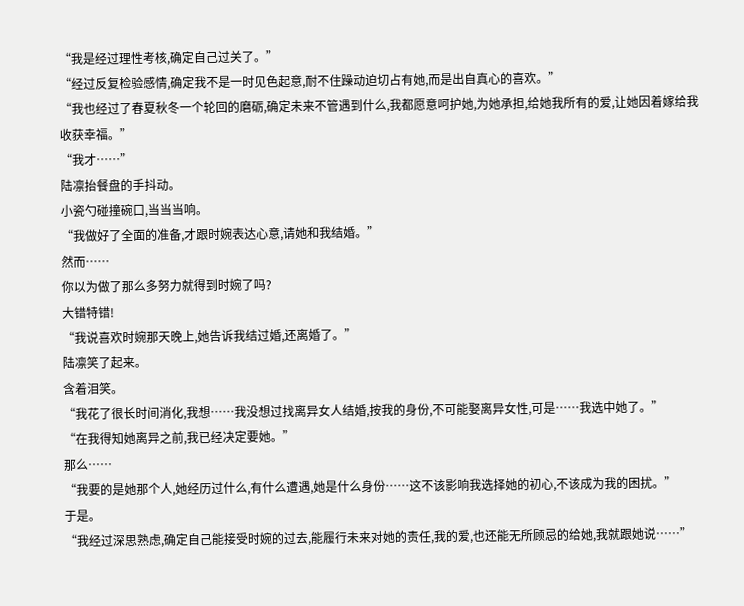“我是经过理性考核,确定自己过关了。”
“经过反复检验感情,确定我不是一时见色起意,耐不住躁动迫切占有她,而是出自真心的喜欢。”
“我也经过了春夏秋冬一个轮回的磨砺,确定未来不管遇到什么,我都愿意呵护她,为她承担,给她我所有的爱,让她因着嫁给我收获幸福。”
“我才……”
陆凛抬餐盘的手抖动。
小瓷勺碰撞碗口,当当当响。
“我做好了全面的准备,才跟时婉表达心意,请她和我结婚。”
然而……
你以为做了那么多努力就得到时婉了吗?
大错特错!
“我说喜欢时婉那天晚上,她告诉我结过婚,还离婚了。”
陆凛笑了起来。
含着泪笑。
“我花了很长时间消化,我想……我没想过找离异女人结婚,按我的身份,不可能娶离异女性,可是……我选中她了。”
“在我得知她离异之前,我已经决定要她。”
那么……
“我要的是她那个人,她经历过什么,有什么遭遇,她是什么身份……这不该影响我选择她的初心,不该成为我的困扰。”
于是。
“我经过深思熟虑,确定自己能接受时婉的过去,能履行未来对她的责任,我的爱,也还能无所顾忌的给她,我就跟她说……”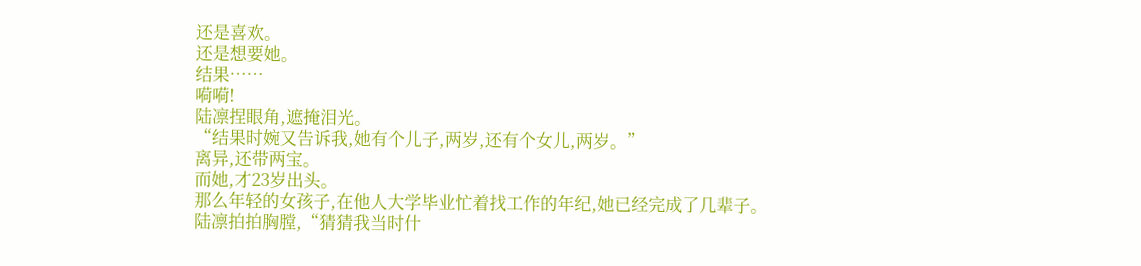还是喜欢。
还是想要她。
结果……
嗬嗬!
陆凛捏眼角,遮掩泪光。
“结果时婉又告诉我,她有个儿子,两岁,还有个女儿,两岁。”
离异,还带两宝。
而她,才23岁出头。
那么年轻的女孩子,在他人大学毕业忙着找工作的年纪,她已经完成了几辈子。
陆凛拍拍胸膛,“猜猜我当时什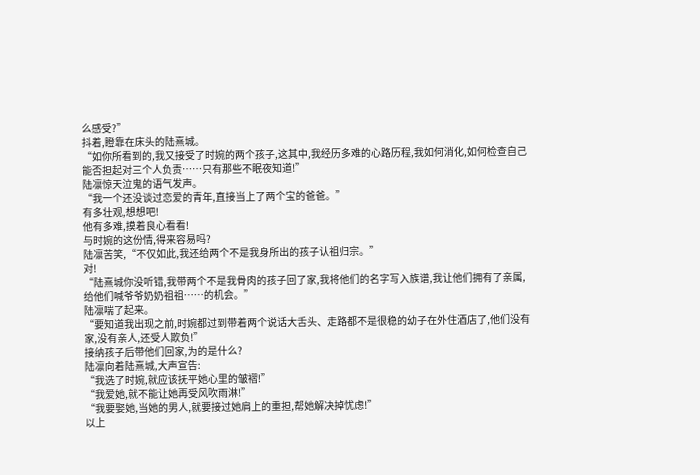么感受?”
抖着,瞪靠在床头的陆熹城。
“如你所看到的,我又接受了时婉的两个孩子,这其中,我经历多难的心路历程,我如何消化,如何检查自己能否担起对三个人负责……只有那些不眠夜知道!”
陆凛惊天泣鬼的语气发声。
“我一个还没谈过恋爱的青年,直接当上了两个宝的爸爸。”
有多壮观,想想吧!
他有多难,摸着良心看看!
与时婉的这份情,得来容易吗?
陆凛苦笑,“不仅如此,我还给两个不是我身所出的孩子认祖归宗。”
对!
“陆熹城你没听错,我带两个不是我骨肉的孩子回了家,我将他们的名字写入族谱,我让他们拥有了亲属,给他们喊爷爷奶奶祖祖……的机会。”
陆凛喘了起来。
“要知道我出现之前,时婉都过到带着两个说话大舌头、走路都不是很稳的幼子在外住酒店了,他们没有家,没有亲人,还受人欺负!”
接纳孩子后带他们回家,为的是什么?
陆凛向着陆熹城,大声宣告:
“我选了时婉,就应该抚平她心里的皱褶!”
“我爱她,就不能让她再受风吹雨淋!”
“我要娶她,当她的男人,就要接过她肩上的重担,帮她解决掉忧虑!”
以上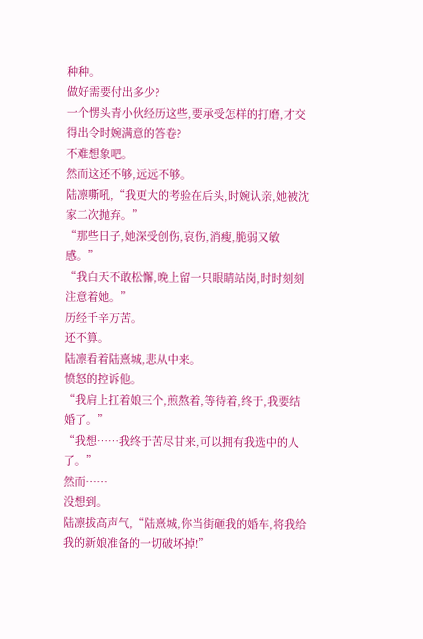种种。
做好需要付出多少?
一个愣头青小伙经历这些,要承受怎样的打磨,才交得出令时婉满意的答卷?
不难想象吧。
然而这还不够,远远不够。
陆凛嘶吼,“我更大的考验在后头,时婉认亲,她被沈家二次抛弃。”
“那些日子,她深受创伤,哀伤,消瘦,脆弱又敏感。”
“我白天不敢松懈,晚上留一只眼睛站岗,时时刻刻注意着她。”
历经千辛万苦。
还不算。
陆凛看着陆熹城,悲从中来。
愤怒的控诉他。
“我肩上扛着娘三个,煎熬着,等待着,终于,我要结婚了。”
“我想……我终于苦尽甘来,可以拥有我选中的人了。”
然而……
没想到。
陆凛拔高声气,“陆熹城,你当街砸我的婚车,将我给我的新娘准备的一切破坏掉!”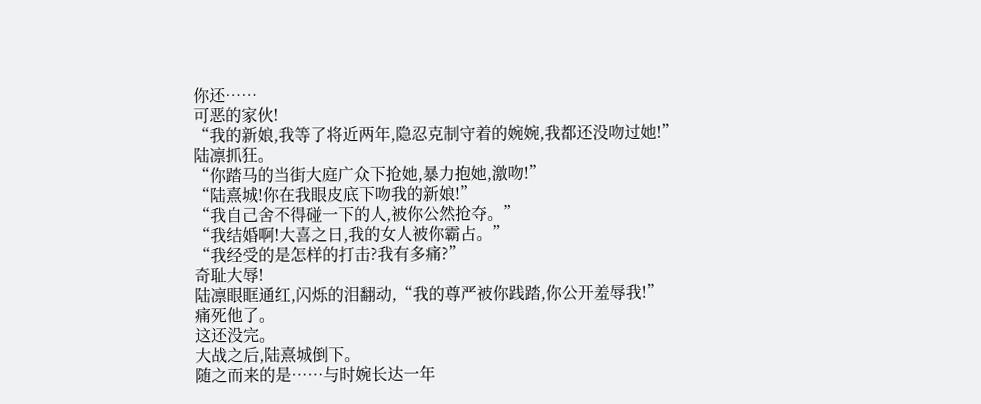你还……
可恶的家伙!
“我的新娘,我等了将近两年,隐忍克制守着的婉婉,我都还没吻过她!”
陆凛抓狂。
“你踏马的当街大庭广众下抢她,暴力抱她,激吻!”
“陆熹城!你在我眼皮底下吻我的新娘!”
“我自己舍不得碰一下的人,被你公然抢夺。”
“我结婚啊!大喜之日,我的女人被你霸占。”
“我经受的是怎样的打击?我有多痛?”
奇耻大辱!
陆凛眼眶通红,闪烁的泪翻动,“我的尊严被你践踏,你公开羞辱我!”
痛死他了。
这还没完。
大战之后,陆熹城倒下。
随之而来的是……与时婉长达一年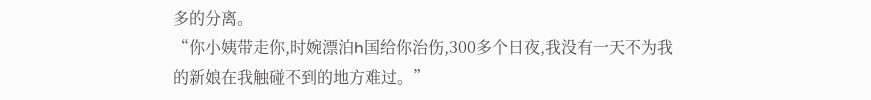多的分离。
“你小姨带走你,时婉漂泊h国给你治伤,300多个日夜,我没有一天不为我的新娘在我触碰不到的地方难过。”